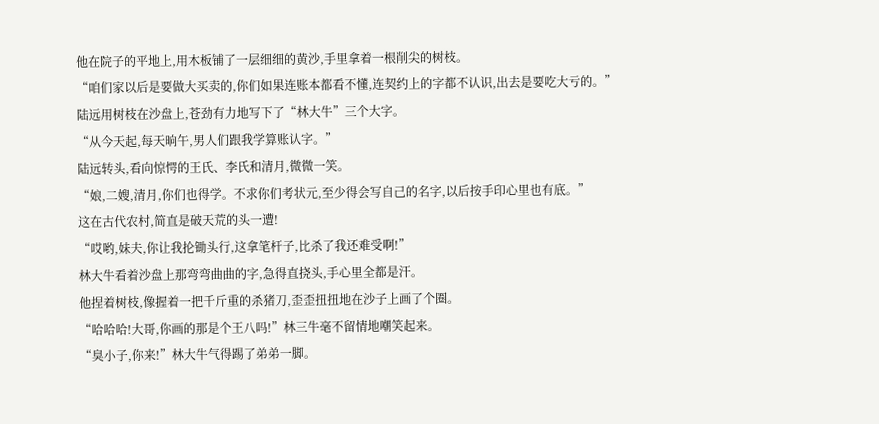他在院子的平地上,用木板铺了一层细细的黄沙,手里拿着一根削尖的树枝。
“咱们家以后是要做大买卖的,你们如果连账本都看不懂,连契约上的字都不认识,出去是要吃大亏的。”
陆远用树枝在沙盘上,苍劲有力地写下了“林大牛”三个大字。
“从今天起,每天晌午,男人们跟我学算账认字。”
陆远转头,看向惊愕的王氏、李氏和清月,微微一笑。
“娘,二嫂,清月,你们也得学。不求你们考状元,至少得会写自己的名字,以后按手印心里也有底。”
这在古代农村,简直是破天荒的头一遭!
“哎哟,妹夫,你让我抡锄头行,这拿笔杆子,比杀了我还难受啊!”
林大牛看着沙盘上那弯弯曲曲的字,急得直挠头,手心里全都是汗。
他捏着树枝,像握着一把千斤重的杀猪刀,歪歪扭扭地在沙子上画了个圈。
“哈哈哈!大哥,你画的那是个王八吗!”林三牛毫不留情地嘲笑起来。
“臭小子,你来!”林大牛气得踢了弟弟一脚。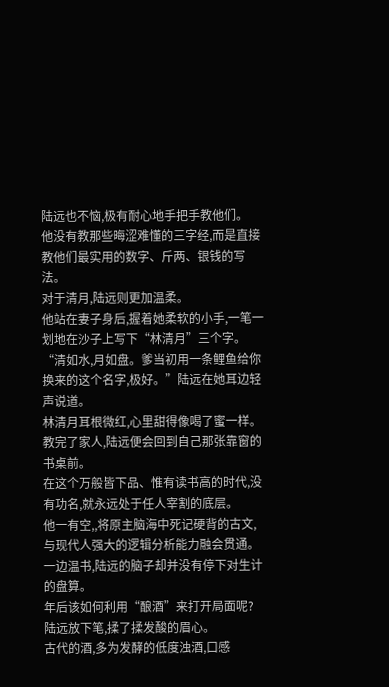陆远也不恼,极有耐心地手把手教他们。
他没有教那些晦涩难懂的三字经,而是直接教他们最实用的数字、斤两、银钱的写法。
对于清月,陆远则更加温柔。
他站在妻子身后,握着她柔软的小手,一笔一划地在沙子上写下“林清月”三个字。
“清如水,月如盘。爹当初用一条鲤鱼给你换来的这个名字,极好。”陆远在她耳边轻声说道。
林清月耳根微红,心里甜得像喝了蜜一样。
教完了家人,陆远便会回到自己那张靠窗的书桌前。
在这个万般皆下品、惟有读书高的时代,没有功名,就永远处于任人宰割的底层。
他一有空,,将原主脑海中死记硬背的古文,与现代人强大的逻辑分析能力融会贯通。
一边温书,陆远的脑子却并没有停下对生计的盘算。
年后该如何利用“酿酒”来打开局面呢?
陆远放下笔,揉了揉发酸的眉心。
古代的酒,多为发酵的低度浊酒,口感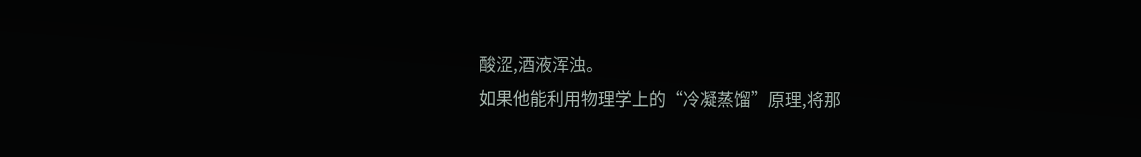酸涩,酒液浑浊。
如果他能利用物理学上的“冷凝蒸馏”原理,将那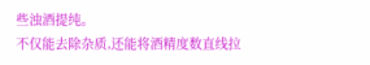些浊酒提纯。
不仅能去除杂质,还能将酒精度数直线拉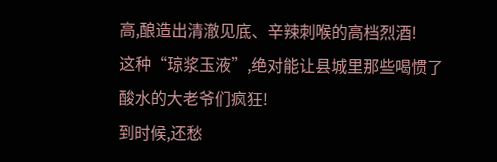高,酿造出清澈见底、辛辣刺喉的高档烈酒!
这种“琼浆玉液”,绝对能让县城里那些喝惯了酸水的大老爷们疯狂!
到时候,还愁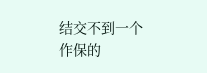结交不到一个作保的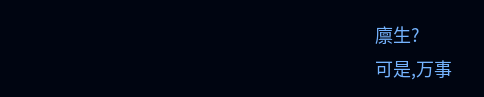廪生?
可是,万事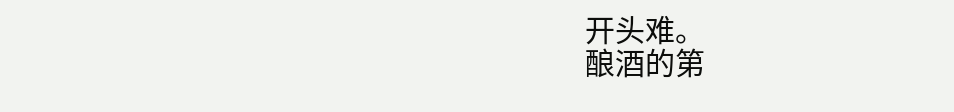开头难。
酿酒的第